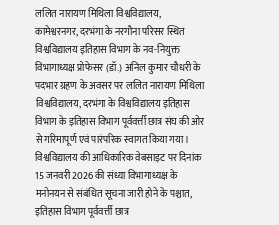ललित नारायण मिथिला विश्वविद्यालय, कामेश्वरनगर, दरभंगा के नरगौना परिसर स्थित विश्वविद्यालय इतिहास विभाग के नव-नियुक्त विभागाध्यक्ष प्रोफेसर (डॉ.) अनिल कुमार चौधरी के पदभार ग्रहण के अवसर पर ललित नारायण मिथिला विश्वविद्यालय, दरभंगा के विश्वविद्यालय इतिहास विभाग के इतिहास विभाग पूर्ववर्त्ती छात्र संघ की ओर से गरिमापूर्ण एवं पारंपरिक स्वागत किया गया।
विश्वविद्यालय की आधिकारिक वेबसाइट पर दिनांक 15 जनवरी 2026 की संध्या विभागाध्यक्ष के मनोनयन से संबंधित सूचना जारी होने के पश्चात, इतिहास विभाग पूर्ववर्त्ती छात्र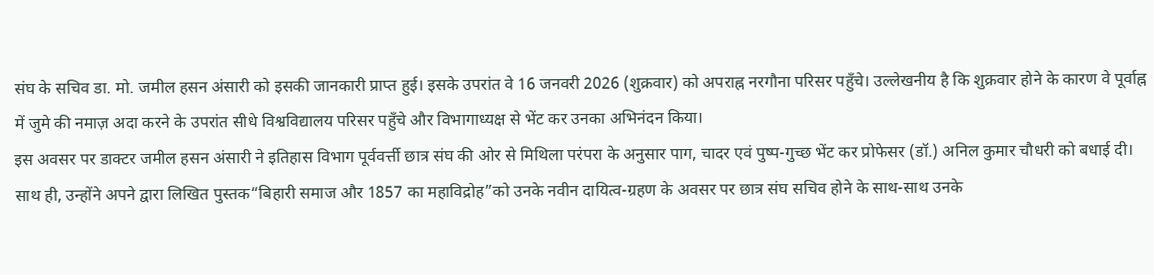संघ के सचिव डा. मो. जमील हसन अंसारी को इसकी जानकारी प्राप्त हुई। इसके उपरांत वे 16 जनवरी 2026 (शुक्रवार) को अपराह्न नरगौना परिसर पहुँचे। उल्लेखनीय है कि शुक्रवार होने के कारण वे पूर्वाह्न में जुमे की नमाज़ अदा करने के उपरांत सीधे विश्वविद्यालय परिसर पहुँचे और विभागाध्यक्ष से भेंट कर उनका अभिनंदन किया।
इस अवसर पर डाक्टर जमील हसन अंसारी ने इतिहास विभाग पूर्ववर्त्ती छात्र संघ की ओर से मिथिला परंपरा के अनुसार पाग, चादर एवं पुष्प-गुच्छ भेंट कर प्रोफेसर (डॉ.) अनिल कुमार चौधरी को बधाई दी। साथ ही, उन्होंने अपने द्वारा लिखित पुस्तक“बिहारी समाज और 1857 का महाविद्रोह”को उनके नवीन दायित्व-ग्रहण के अवसर पर छात्र संघ सचिव होने के साथ-साथ उनके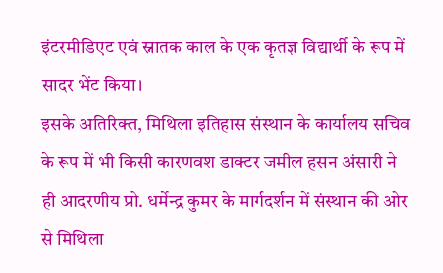इंटरमीडिएट एवं स्नातक काल के एक कृतज्ञ विद्यार्थी के रूप में सादर भेंट किया।
इसके अतिरिक्त, मिथिला इतिहास संस्थान के कार्यालय सचिव के रूप में भी किसी कारणवश डाक्टर जमील हसन अंसारी ने ही आदरणीय प्रो. धर्मेन्द्र कुमर के मार्गदर्शन में संस्थान की ओर से मिथिला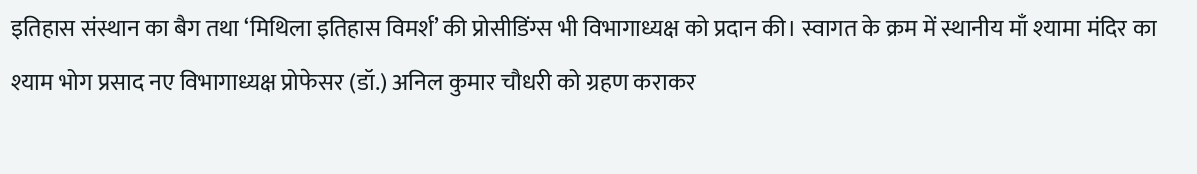इतिहास संस्थान का बैग तथा ‘मिथिला इतिहास विमर्श’ की प्रोसीडिंग्स भी विभागाध्यक्ष को प्रदान की। स्वागत के क्रम में स्थानीय माँ श्यामा मंदिर का श्याम भोग प्रसाद नए विभागाध्यक्ष प्रोफेसर (डॉ.) अनिल कुमार चौधरी को ग्रहण कराकर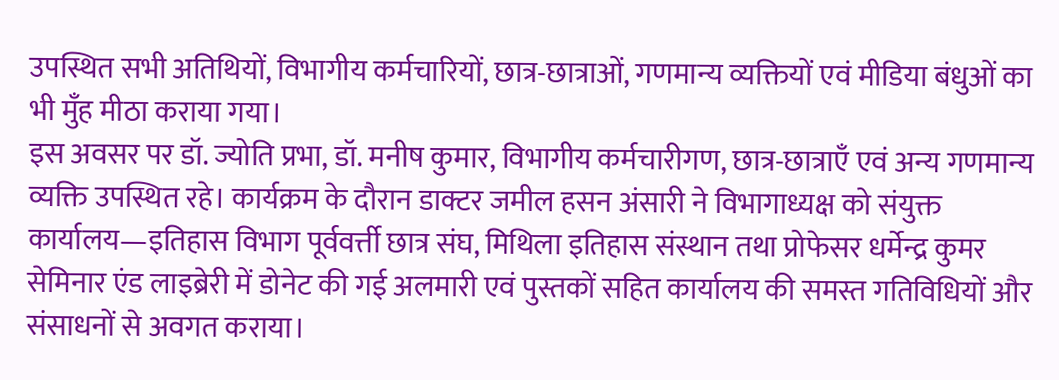उपस्थित सभी अतिथियों, विभागीय कर्मचारियों, छात्र-छात्राओं, गणमान्य व्यक्तियों एवं मीडिया बंधुओं का भी मुँह मीठा कराया गया।
इस अवसर पर डॉ. ज्योति प्रभा, डॉ. मनीष कुमार, विभागीय कर्मचारीगण, छात्र-छात्राएँ एवं अन्य गणमान्य व्यक्ति उपस्थित रहे। कार्यक्रम के दौरान डाक्टर जमील हसन अंसारी ने विभागाध्यक्ष को संयुक्त कार्यालय—इतिहास विभाग पूर्ववर्त्ती छात्र संघ, मिथिला इतिहास संस्थान तथा प्रोफेसर धर्मेन्द्र कुमर सेमिनार एंड लाइब्रेरी में डोनेट की गई अलमारी एवं पुस्तकों सहित कार्यालय की समस्त गतिविधियों और संसाधनों से अवगत कराया।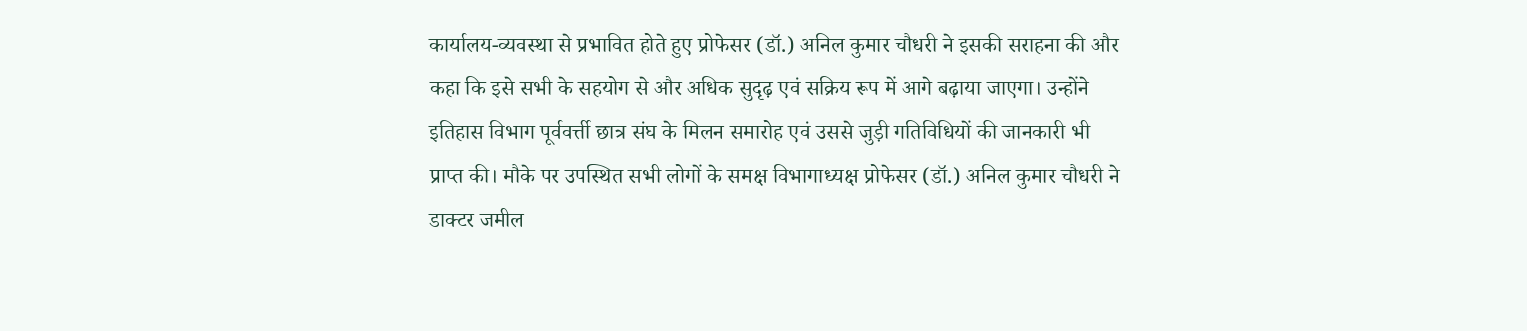कार्यालय-व्यवस्था से प्रभावित होते हुए प्रोफेसर (डॉ.) अनिल कुमार चौधरी ने इसकी सराहना की और कहा कि इसे सभी के सहयोग से और अधिक सुदृढ़ एवं सक्रिय रूप में आगे बढ़ाया जाएगा। उन्होंने इतिहास विभाग पूर्ववर्त्ती छात्र संघ के मिलन समारोह एवं उससे जुड़ी गतिविधियों की जानकारी भी प्राप्त की। मौके पर उपस्थित सभी लोगों के समक्ष विभागाध्यक्ष प्रोफेसर (डॉ.) अनिल कुमार चौधरी ने डाक्टर जमील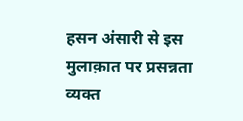हसन अंसारी से इस मुलाक़ात पर प्रसन्नता व्यक्त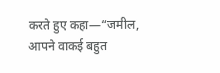करते हुए कहा—“जमील, आपने वाकई बहुत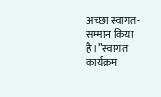अच्छा स्वागत-सम्मान किया है।”स्वागत कार्यक्रम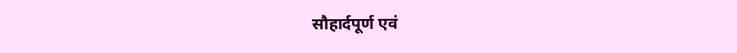सौहार्दपूर्ण एवं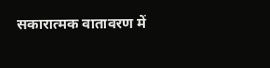सकारात्मक वातावरण में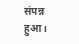संपन्न हुआ।